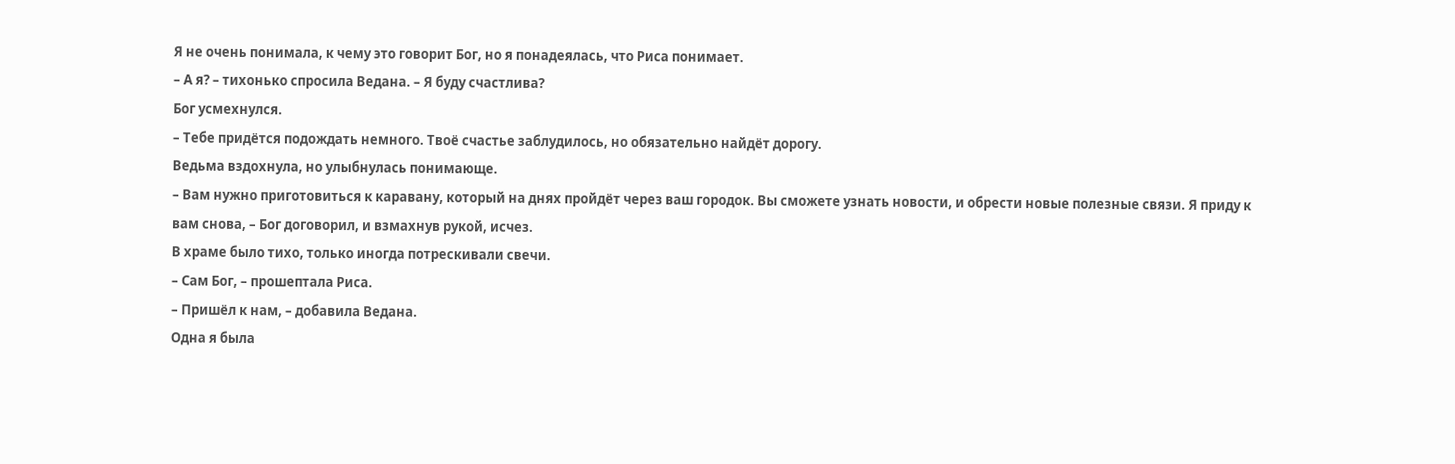Я не очень понимала, к чему это говорит Бог, но я понадеялась, что Риса понимает.
– А я? – тихонько спросила Ведана. – Я буду счастлива?
Бог усмехнулся.
– Тебе придётся подождать немного. Твоё счастье заблудилось, но обязательно найдёт дорогу.
Ведьма вздохнула, но улыбнулась понимающе.
– Вам нужно приготовиться к каравану, который на днях пройдёт через ваш городок. Вы сможете узнать новости, и обрести новые полезные связи. Я приду к вам снова, – Бог договорил, и взмахнув рукой, исчез.
В храме было тихо, только иногда потрескивали свечи.
– Сам Бог, – прошептала Риса.
– Пришёл к нам, – добавила Ведана.
Одна я была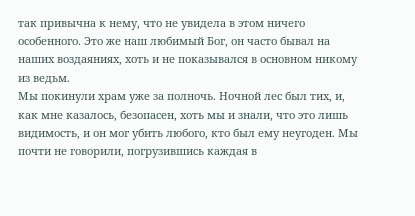так привычна к нему, что не увидела в этом ничего особенного. Это же наш любимый Бог, он часто бывал на наших воздаяниях, хоть и не показывался в основном никому из ведьм.
Мы покинули храм уже за полночь. Ночной лес был тих, и, как мне казалось, безопасен, хоть мы и знали, что это лишь видимость, и он мог убить любого, кто был ему неугоден. Мы почти не говорили, погрузившись каждая в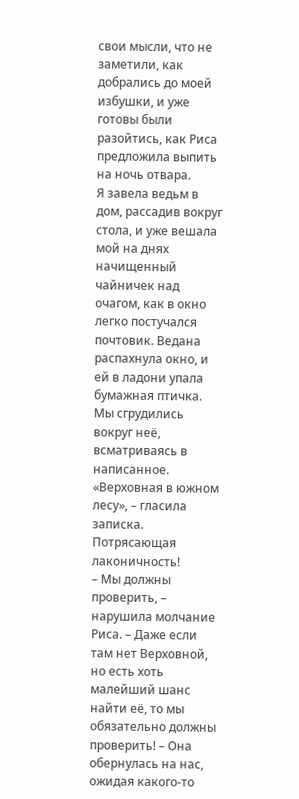свои мысли, что не заметили, как добрались до моей избушки, и уже готовы были разойтись, как Риса предложила выпить на ночь отвара.
Я завела ведьм в дом, рассадив вокруг стола, и уже вешала мой на днях начищенный чайничек над очагом, как в окно легко постучался почтовик. Ведана распахнула окно, и ей в ладони упала бумажная птичка. Мы сгрудились вокруг неё, всматриваясь в написанное.
«Верховная в южном лесу», – гласила записка.
Потрясающая лаконичность!
– Мы должны проверить, – нарушила молчание Риса. – Даже если там нет Верховной, но есть хоть малейший шанс найти её, то мы обязательно должны проверить! – Она обернулась на нас, ожидая какого-то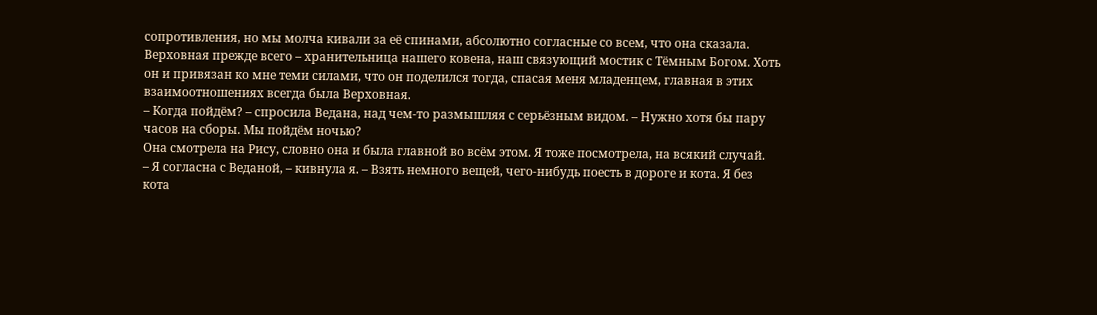сопротивления, но мы молча кивали за её спинами, абсолютно согласные со всем, что она сказала.
Верховная прежде всего – хранительница нашего ковена, наш связующий мостик с Тёмным Богом. Хоть он и привязан ко мне теми силами, что он поделился тогда, спасая меня младенцем, главная в этих взаимоотношениях всегда была Верховная.
– Когда пойдём? – спросила Ведана, над чем-то размышляя с серьёзным видом. – Нужно хотя бы пару часов на сборы. Мы пойдём ночью?
Она смотрела на Рису, словно она и была главной во всём этом. Я тоже посмотрела, на всякий случай.
– Я согласна с Веданой, – кивнула я. – Взять немного вещей, чего-нибудь поесть в дороге и кота. Я без кота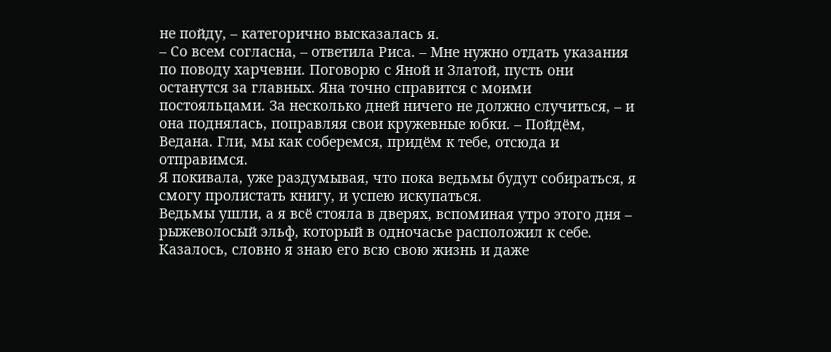не пойду, – категорично высказалась я.
– Со всем согласна, – ответила Риса. – Мне нужно отдать указания по поводу харчевни. Поговорю с Яной и Златой, пусть они останутся за главных. Яна точно справится с моими постояльцами. За несколько дней ничего не должно случиться, – и она поднялась, поправляя свои кружевные юбки. – Пойдём, Ведана. Гли, мы как соберемся, придём к тебе, отсюда и отправимся.
Я покивала, уже раздумывая, что пока ведьмы будут собираться, я смогу пролистать книгу, и успею искупаться.
Ведьмы ушли, а я всё стояла в дверях, вспоминая утро этого дня – рыжеволосый эльф, который в одночасье расположил к себе. Казалось, словно я знаю его всю свою жизнь и даже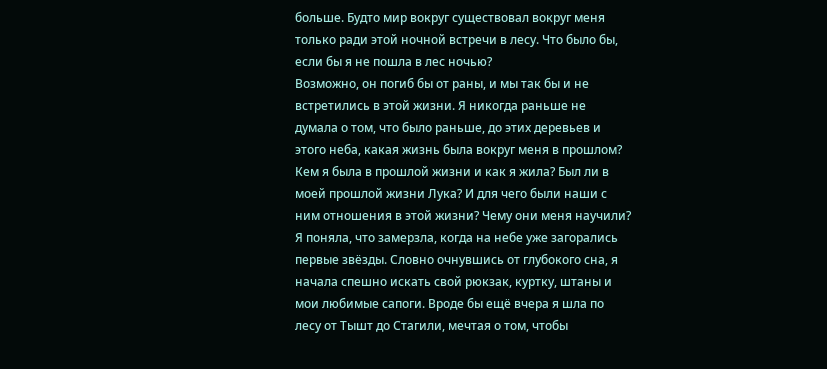больше. Будто мир вокруг существовал вокруг меня только ради этой ночной встречи в лесу. Что было бы, если бы я не пошла в лес ночью?
Возможно, он погиб бы от раны, и мы так бы и не встретились в этой жизни. Я никогда раньше не думала о том, что было раньше, до этих деревьев и этого неба, какая жизнь была вокруг меня в прошлом?
Кем я была в прошлой жизни и как я жила? Был ли в моей прошлой жизни Лука? И для чего были наши с ним отношения в этой жизни? Чему они меня научили?
Я поняла, что замерзла, когда на небе уже загорались первые звёзды. Словно очнувшись от глубокого сна, я начала спешно искать свой рюкзак, куртку, штаны и мои любимые сапоги. Вроде бы ещё вчера я шла по лесу от Тышт до Стагили, мечтая о том, чтобы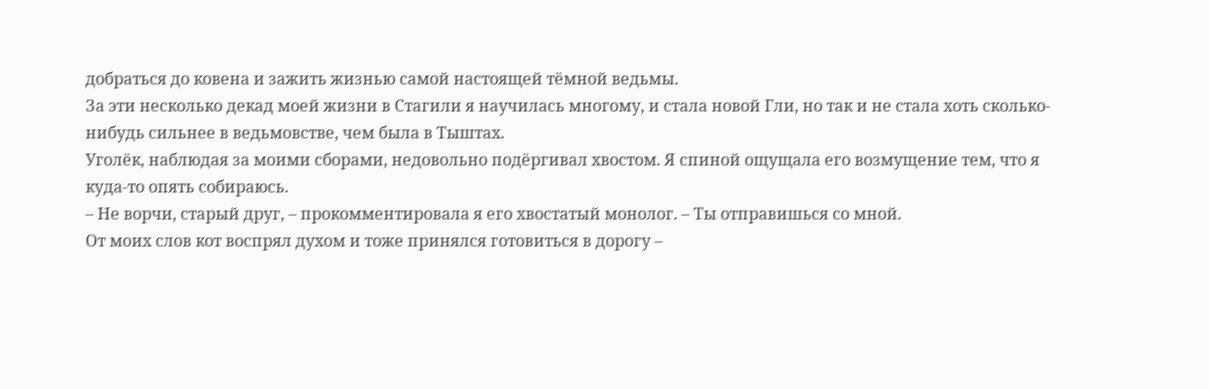добраться до ковена и зажить жизнью самой настоящей тёмной ведьмы.
За эти несколько декад моей жизни в Стагили я научилась многому, и стала новой Гли, но так и не стала хоть сколько-нибудь сильнее в ведьмовстве, чем была в Тыштах.
Уголёк, наблюдая за моими сборами, недовольно подёргивал хвостом. Я спиной ощущала его возмущение тем, что я куда-то опять собираюсь.
– Не ворчи, старый друг, – прокомментировала я его хвостатый монолог. – Ты отправишься со мной.
От моих слов кот воспрял духом и тоже принялся готовиться в дорогу –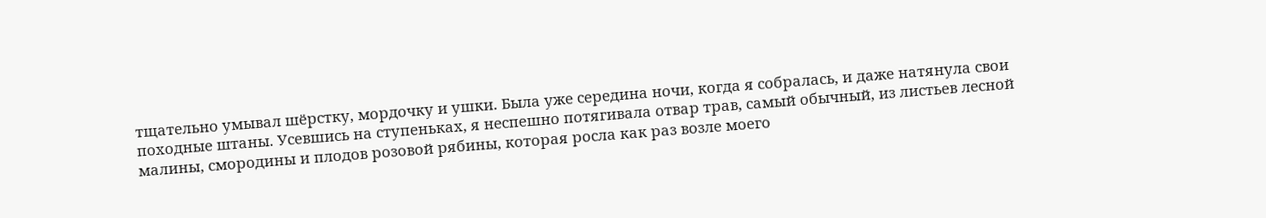тщательно умывал шёрстку, мордочку и ушки. Была уже середина ночи, когда я собралась, и даже натянула свои походные штаны. Усевшись на ступеньках, я неспешно потягивала отвар трав, самый обычный, из листьев лесной малины, смородины и плодов розовой рябины, которая росла как раз возле моего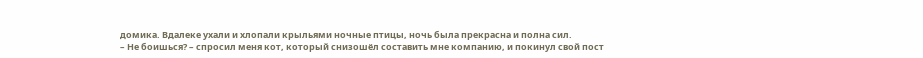домика. Вдалеке ухали и хлопали крыльями ночные птицы, ночь была прекрасна и полна сил.
– Не боишься? – спросил меня кот, который снизошёл составить мне компанию, и покинул свой пост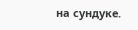на сундуке.